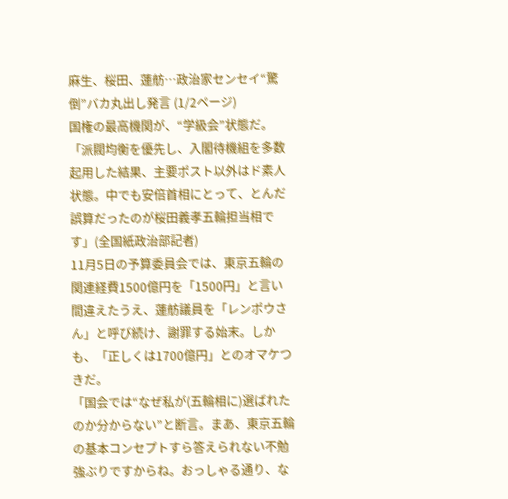麻生、桜田、蓮舫…政治家センセイ“驚倒”バカ丸出し発言 (1/2ページ)
国権の最高機関が、“学級会”状態だ。
「派閥均衡を優先し、入閣待機組を多数起用した結果、主要ポスト以外はド素人状態。中でも安倍首相にとって、とんだ誤算だったのが桜田義孝五輪担当相です」(全国紙政治部記者)
11月5日の予算委員会では、東京五輪の関連経費1500億円を「1500円」と言い間違えたうえ、蓮舫議員を「レンポウさん」と呼び続け、謝罪する始末。しかも、「正しくは1700億円」とのオマケつきだ。
「国会では“なぜ私が(五輪相に)選ばれたのか分からない”と断言。まあ、東京五輪の基本コンセプトすら答えられない不勉強ぶりですからね。おっしゃる通り、な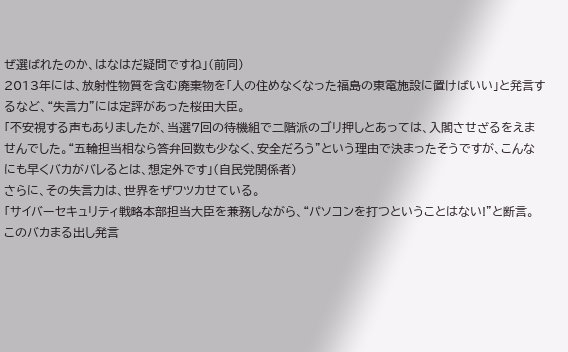ぜ選ばれたのか、はなはだ疑問ですね」(前同)
2013年には、放射性物質を含む廃棄物を「人の住めなくなった福島の東電施設に置けばいい」と発言するなど、“失言力”には定評があった桜田大臣。
「不安視する声もありましたが、当選7回の待機組で二階派のゴリ押しとあっては、入閣させざるをえませんでした。“五輪担当相なら答弁回数も少なく、安全だろう”という理由で決まったそうですが、こんなにも早くバカがバレるとは、想定外です」(自民党関係者)
さらに、その失言力は、世界をザワツカせている。
「サイバーセキュリティ戦略本部担当大臣を兼務しながら、“パソコンを打つということはない!”と断言。
このバカまる出し発言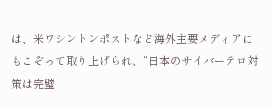は、米ワシントンポストなど海外主要メディアにもこぞって取り上げられ、“日本のサイバーテロ対策は完璧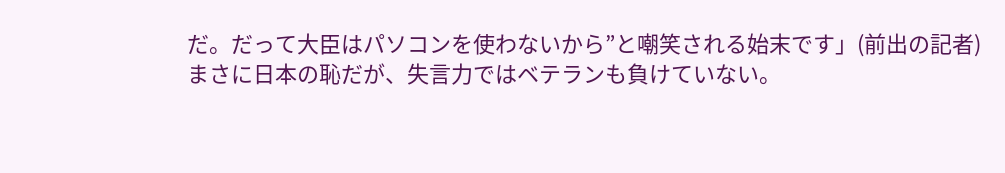だ。だって大臣はパソコンを使わないから”と嘲笑される始末です」(前出の記者)
まさに日本の恥だが、失言力ではベテランも負けていない。